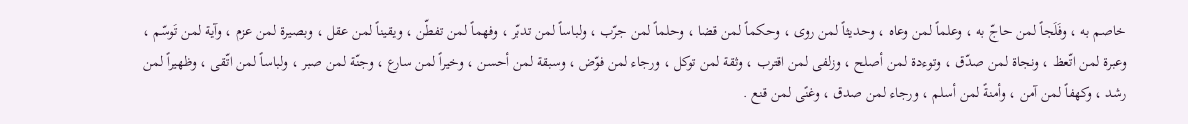خاصم به ، وفَلَجاً لمن حاجّ به ، وعلماً لمن وعاه ، وحديثاً لمن روى ، وحكماً لمن قضا ، وحلماً لمن جرّب ، ولباساً لمن تدبّر ، وفهماً لمن تفطّن ، ويقيناً لمن عقل ، وبصيرة لمن عزم ، وآية لمن تَوسّم ، وعبرة لمن اتّعظ ، ونجاة لمن صدّق ، وتوءدة لمن أصلح ، وزلفى لمن اقترب ، وثقة لمن توكل ، ورجاء لمن فوّض ، وسبقة لمن أحسن ، وخيراً لمن سارع ، وجنّة لمن صبر ، ولباساً لمن اتّقى ، وظهيراً لمن رشد ، وكهفاً لمن آمن ، وأمنةً لمن أسلم ، ورجاء لمن صدق ، وغنًى لمن قنع .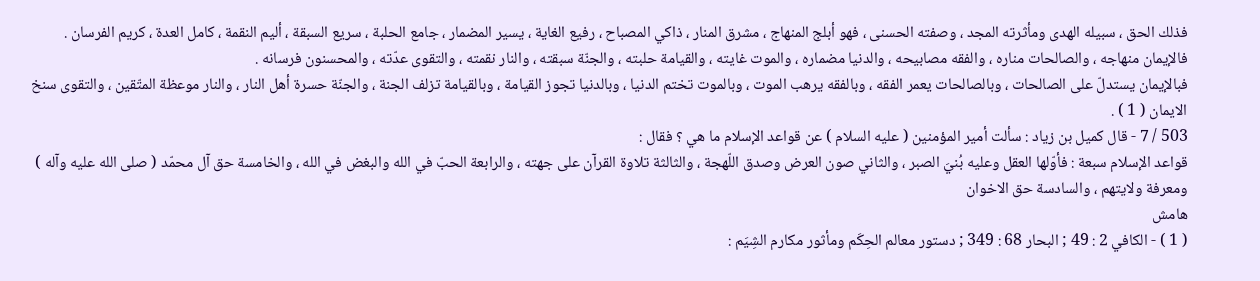فذلك الحق ، سبيله الهدى ومأثرته المجد ، وصفته الحسنى ، فهو أبلج المنهاج ، مشرق المنار ، ذاكي المصباح ، رفيع الغاية ، يسير المضمار ، جامع الحلبة ، سريع السبقة ، أليم النقمة ، كامل العدة ، كريم الفرسان .
فالإيمان منهاجه ، والصالحات مناره ، والفقه مصابيحه ، والدنيا مضماره ، والموت غايته ، والقيامة حلبته ، والجنّة سبقته ، والنار نقمته ، والتقوى عدّته ، والمحسنون فرسانه .
فبالإيمان يستدلّ على الصالحات ، وبالصالحات يعمر الفقه ، وبالفقه يرهب الموت ، وبالموت تختم الدنيا ، وبالدنيا تجوز القيامة ، وبالقيامة تزلف الجنة ، والجنّة حسرة أهل النار ، والنار موعظة المتّقين ، والتقوى سنخ الايمان ( 1 ) .
503 / 7 - قال كميل بن زياد : سألت أمير المؤمنين ( عليه السلام ) عن قواعد الإسلام ما هي ؟ فقال :
قواعد الإسلام سبعة : فأوّلها العقل وعليه بُنيَ الصبر ، والثاني صون العرض وصدق اللّهجة ، والثالثة تلاوة القرآن على جهته ، والرابعة الحبّ في الله والبغض في الله ، والخامسة حق آل محمّد ( صلى الله عليه وآله ) ومعرفة ولايتهم ، والسادسة حق الاخوان
هامش
( 1 ) - الكافي 2 : 49 ; البحار 68 : 349 ; دستور معالم الحِكَم ومأثور مكارم الشِيَم :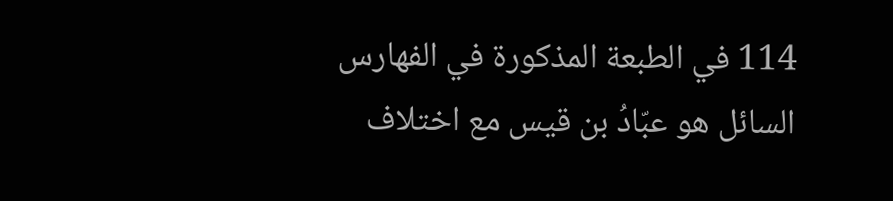114 في الطبعة المذكورة في الفهارس السائل هو عبّادُ بن قيس مع اختلاف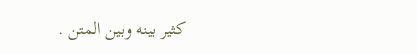كثير بينه وبين المتن .